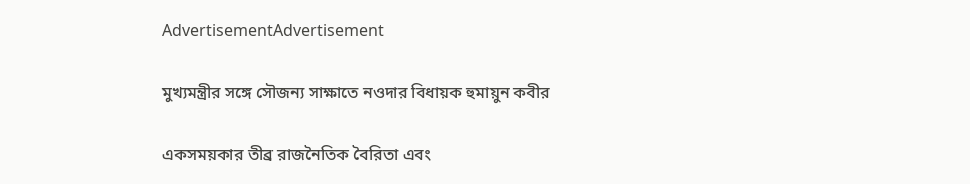AdvertisementAdvertisement

মুখ্যমন্ত্রীর সঙ্গে সৌজন্য সাক্ষাতে নওদার বিধায়ক হুমায়ুন কবীর

একসময়কার তীব্র রাজনৈতিক বৈরিতা এবং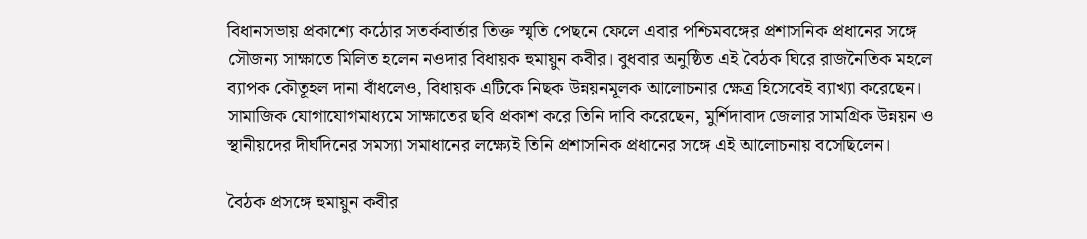বিধানসভায় প্রকাশ্যে কঠোর সতর্কবার্তার তিক্ত স্মৃতি পেছনে ফেলে এবার পশ্চিমবঙ্গের প্রশাসনিক প্রধানের সঙ্গে সৌজন্য সাক্ষাতে মিলিত হলেন নওদার বিধায়ক হুমায়ুন কবীর। বুধবার অনুষ্ঠিত এই বৈঠক ঘিরে রাজনৈতিক মহলে ব্যাপক কৌতূহল দানা বাঁধলেও, বিধায়ক এটিকে নিছক উন্নয়নমূলক আলোচনার ক্ষেত্র হিসেবেই ব্যাখ্যা করেছেন। সামাজিক যোগাযোগমাধ্যমে সাক্ষাতের ছবি প্রকাশ করে তিনি দাবি করেছেন, মুর্শিদাবাদ জেলার সামগ্রিক উন্নয়ন ও স্থানীয়দের দীর্ঘদিনের সমস্যা সমাধানের লক্ষ্যেই তিনি প্রশাসনিক প্রধানের সঙ্গে এই আলোচনায় বসেছিলেন।

বৈঠক প্রসঙ্গে হুমায়ুন কবীর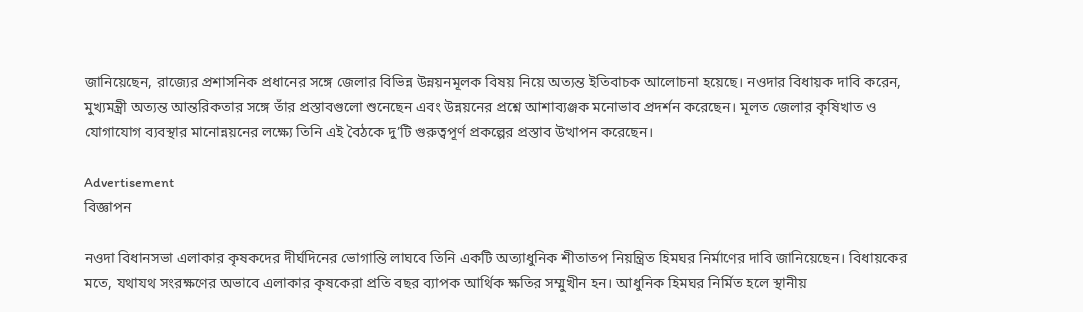জানিয়েছেন, রাজ্যের প্রশাসনিক প্রধানের সঙ্গে জেলার বিভিন্ন উন্নয়নমূলক বিষয় নিয়ে অত্যন্ত ইতিবাচক আলোচনা হয়েছে। নওদার বিধায়ক দাবি করেন, মুখ্যমন্ত্রী অত্যন্ত আন্তরিকতার সঙ্গে তাঁর প্রস্তাবগুলো শুনেছেন এবং উন্নয়নের প্রশ্নে আশাব্যঞ্জক মনোভাব প্রদর্শন করেছেন। মূলত জেলার কৃষিখাত ও যোগাযোগ ব্যবস্থার মানোন্নয়নের লক্ষ্যে তিনি এই বৈঠকে দু’টি গুরুত্বপূর্ণ প্রকল্পের প্রস্তাব উত্থাপন করেছেন।

Advertisement
বিজ্ঞাপন

নওদা বিধানসভা এলাকার কৃষকদের দীর্ঘদিনের ভোগান্তি লাঘবে তিনি একটি অত্যাধুনিক শীতাতপ নিয়ন্ত্রিত হিমঘর নির্মাণের দাবি জানিয়েছেন। বিধায়কের মতে, যথাযথ সংরক্ষণের অভাবে এলাকার কৃষকেরা প্রতি বছর ব্যাপক আর্থিক ক্ষতির সম্মুখীন হন। আধুনিক হিমঘর নির্মিত হলে স্থানীয়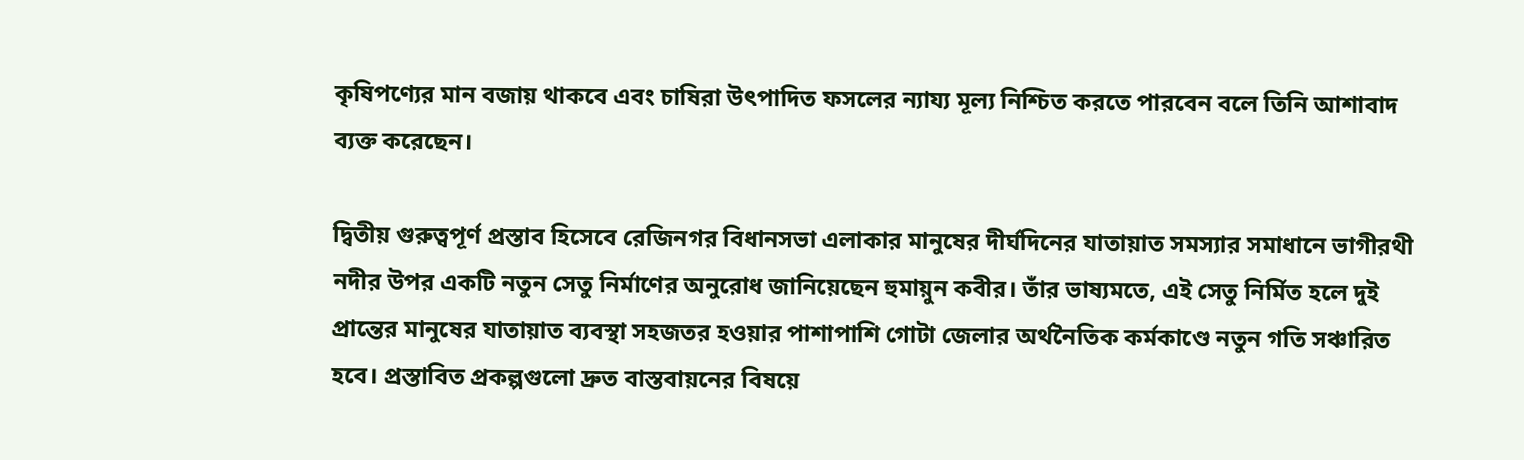কৃষিপণ্যের মান বজায় থাকবে এবং চাষিরা উৎপাদিত ফসলের ন্যায্য মূল্য নিশ্চিত করতে পারবেন বলে তিনি আশাবাদ ব্যক্ত করেছেন।

দ্বিতীয় গুরুত্বপূর্ণ প্রস্তাব হিসেবে রেজিনগর বিধানসভা এলাকার মানুষের দীর্ঘদিনের যাতায়াত সমস্যার সমাধানে ভাগীরথী নদীর উপর একটি নতুন সেতু নির্মাণের অনুরোধ জানিয়েছেন হুমায়ুন কবীর। তাঁর ভাষ্যমতে, এই সেতু নির্মিত হলে দুই প্রান্তের মানুষের যাতায়াত ব্যবস্থা সহজতর হওয়ার পাশাপাশি গোটা জেলার অর্থনৈতিক কর্মকাণ্ডে নতুন গতি সঞ্চারিত হবে। প্রস্তাবিত প্রকল্পগুলো দ্রুত বাস্তবায়নের বিষয়ে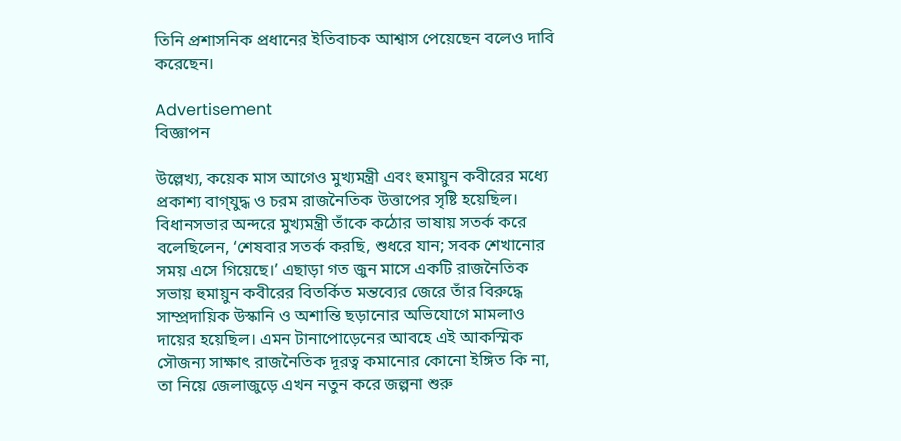তিনি প্রশাসনিক প্রধানের ইতিবাচক আশ্বাস পেয়েছেন বলেও দাবি করেছেন।

Advertisement
বিজ্ঞাপন

উল্লেখ্য, কয়েক মাস আগেও মুখ্যমন্ত্রী এবং হুমায়ুন কবীরের মধ্যে প্রকাশ্য বাগ্‌যুদ্ধ ও চরম রাজনৈতিক উত্তাপের সৃষ্টি হয়েছিল। বিধানসভার অন্দরে মুখ্যমন্ত্রী তাঁকে কঠোর ভাষায় সতর্ক করে বলেছিলেন, ‘শেষবার সতর্ক করছি, শুধরে যান; সবক শেখানোর সময় এসে গিয়েছে।’ এছাড়া গত জুন মাসে একটি রাজনৈতিক সভায় হুমায়ুন কবীরের বিতর্কিত মন্তব্যের জেরে তাঁর বিরুদ্ধে সাম্প্রদায়িক উস্কানি ও অশান্তি ছড়ানোর অভিযোগে মামলাও দায়ের হয়েছিল। এমন টানাপোড়েনের আবহে এই আকস্মিক সৌজন্য সাক্ষাৎ রাজনৈতিক দূরত্ব কমানোর কোনো ইঙ্গিত কি না, তা নিয়ে জেলাজুড়ে এখন নতুন করে জল্পনা শুরু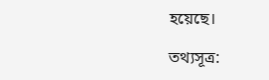হয়েছে।

তথ্যসূত্র: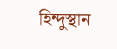হিন্দুস্থান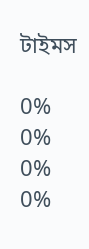টাইমস

0%
0%
0%
0%